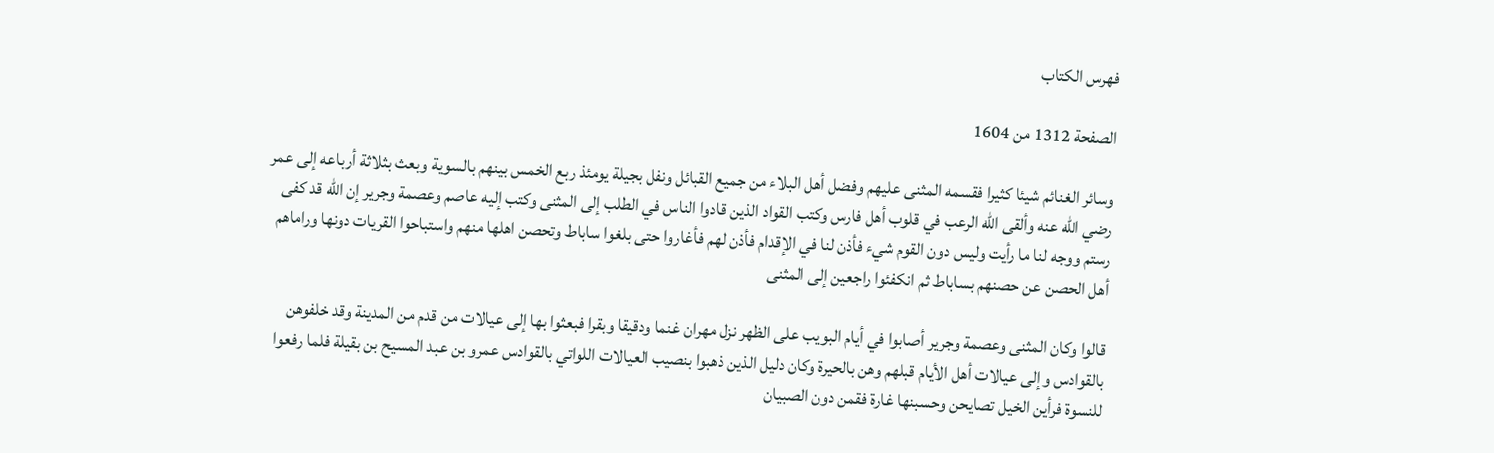فهرس الكتاب

الصفحة 1312 من 1604

وسائر الغنائم شيئا كثيرا فقسمه المثنى عليهم وفضل أهل البلاء من جميع القبائل ونفل بجيلة يومئذ ربع الخمس بينهم بالسوية وبعث بثلاثة أرباعه إلى عمر رضي الله عنه وألقى الله الرعب في قلوب أهل فارس وكتب القواد الذين قادوا الناس في الطلب إلى المثنى وكتب إليه عاصم وعصمة وجرير إن الله قد كفى رستم ووجه لنا ما رأيت وليس دون القوم شيء فأذن لنا في الإقدام فأذن لهم فأغاروا حتى بلغوا ساباط وتحصن اهلها منهم واستباحوا القريات دونها وراماهم أهل الحصن عن حصنهم بساباط ثم انكفئوا راجعين إلى المثنى

قالوا وكان المثنى وعصمة وجرير أصابوا في أيام البويب على الظهر نزل مهران غنما ودقيقا وبقرا فبعثوا بها إلى عيالات من قدم من المدينة وقد خلفوهن بالقوادس وإلى عيالات أهل الأيام قبلهم وهن بالحيرة وكان دليل الذين ذهبوا بنصيب العيالات اللواتي بالقوادس عمرو بن عبد المسيح بن بقيلة فلما رفعوا للنسوة فرأين الخيل تصايحن وحسبنها غارة فقمن دون الصبيان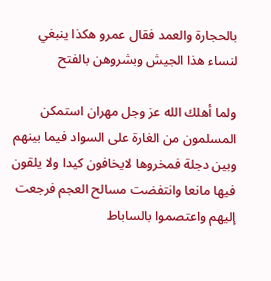بالحجارة والعمد فقال عمرو هكذا ينبغي لنساء هذا الجيش وبشروهن بالفتح

ولما أهلك الله عز وجل مهران استمكن المسلمون من الغارة على السواد فيما بينهم وبين دجلة فمخروها لايخافون كيدا ولا يلقون فيها مانعا وانتفضت مسالح العجم فرجعت إليهم واعتصموا بالساباط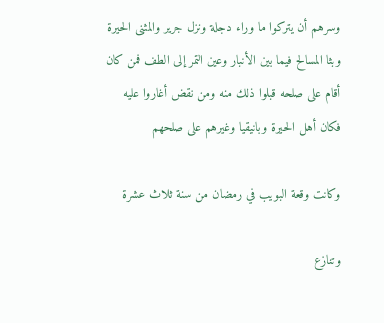وسرهم أن يتركوا ما وراء دجلة ونزل جرير والمثنى الحيرة وبثا المسالح فيما بين الأنبار وعين التمر إلى الطف فمن كان أقام على صلحه قبلوا ذلك منه ومن نقض أغاروا عليه فكان أهل الحيرة وبانيقيا وغيرهم على صلحهم

وكانت وقعة البويب في رمضان من سنة ثلاث عشرة

وتنازع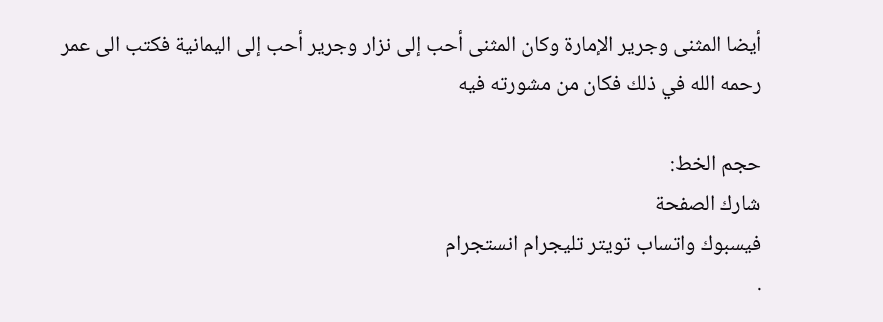أيضا المثنى وجرير الإمارة وكان المثنى أحب إلى نزار وجرير أحب إلى اليمانية فكتب الى عمر رحمه الله في ذلك فكان من مشورته فيه

حجم الخط:
شارك الصفحة
فيسبوك واتساب تويتر تليجرام انستجرام
.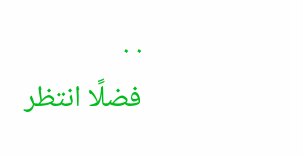. .
فضلًا انتظر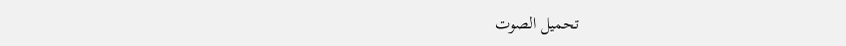تحميل الصوت